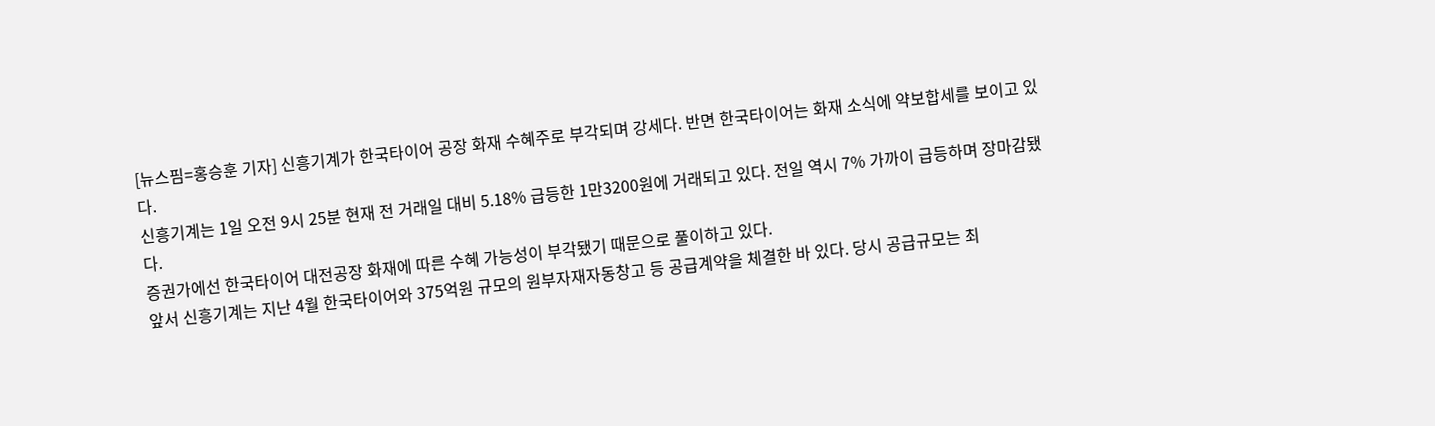[뉴스핌=홍승훈 기자] 신흥기계가 한국타이어 공장 화재 수혜주로 부각되며 강세다. 반면 한국타이어는 화재 소식에 약보합세를 보이고 있다.
신흥기계는 1일 오전 9시 25분 현재 전 거래일 대비 5.18% 급등한 1만3200원에 거래되고 있다. 전일 역시 7% 가까이 급등하며 장마감됐다.
증권가에선 한국타이어 대전공장 화재에 따른 수혜 가능성이 부각됐기 때문으로 풀이하고 있다.
앞서 신흥기계는 지난 4월 한국타이어와 375억원 규모의 원부자재자동창고 등 공급계약을 체결한 바 있다. 당시 공급규모는 최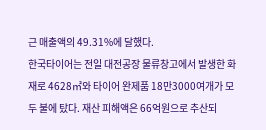근 매출액의 49.31%에 달했다.
한국타이어는 전일 대전공장 물류창고에서 발생한 화재로 4628㎡와 타이어 완제품 18만3000여개가 모두 불에 탔다. 재산 피해액은 66억원으로 추산되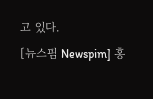고 있다.
[뉴스핌 Newspim] 홍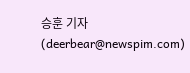승훈 기자 (deerbear@newspim.com)